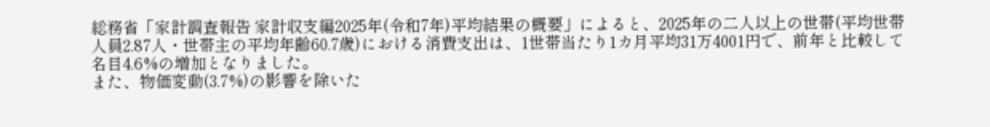総務省「家計調査報告 家計収支編2025年(令和7年)平均結果の概要」によると、2025年の二人以上の世帯(平均世帯人員2.87人・世帯主の平均年齢60.7歳)における消費支出は、1世帯当たり1カ月平均31万4001円で、前年と比較して名目4.6%の増加となりました。
また、物価変動(3.7%)の影響を除いた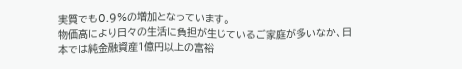実質でも0.9%の増加となっています。
物価高により日々の生活に負担が生じているご家庭が多いなか、日本では純金融資産1億円以上の富裕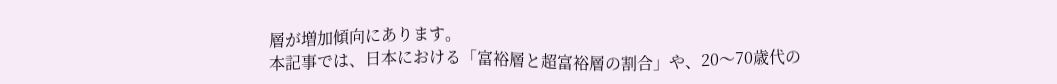層が増加傾向にあります。
本記事では、日本における「富裕層と超富裕層の割合」や、20〜70歳代の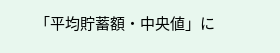「平均貯蓄額・中央値」に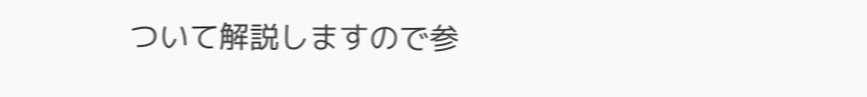ついて解説しますので参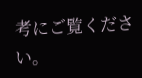考にご覧ください。